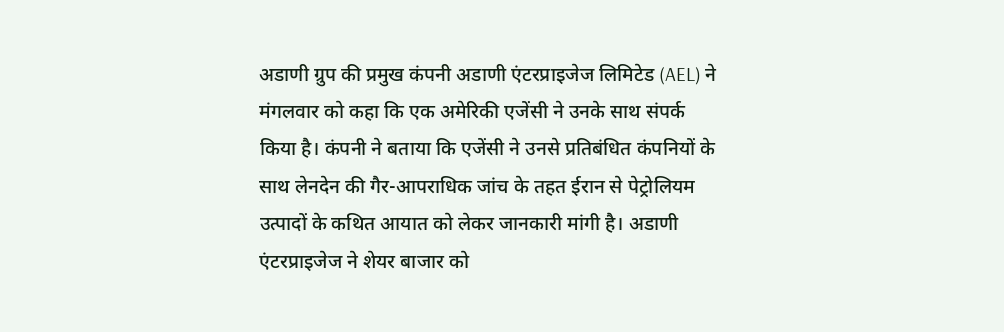अडाणी ग्रुप की प्रमुख कंपनी अडाणी एंटरप्राइजेज लिमिटेड (AEL) ने मंगलवार को कहा कि एक अमेरिकी एजेंसी ने उनके साथ संपर्क किया है। कंपनी ने बताया कि एजेंसी ने उनसे प्रतिबंधित कंपनियों के साथ लेनदेन की गैर-आपराधिक जांच के तहत ईरान से पेट्रोलियम उत्पादों के कथित आयात को लेकर जानकारी मांगी है। अडाणी एंटरप्राइजेज ने शेयर बाजार को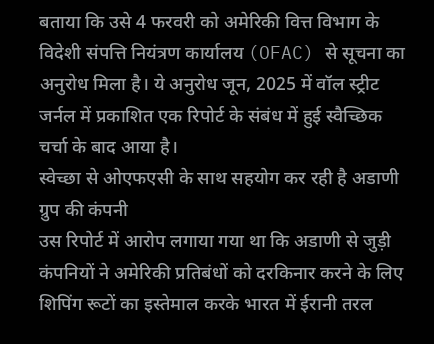बताया कि उसे 4 फरवरी को अमेरिकी वित्त विभाग के विदेशी संपत्ति नियंत्रण कार्यालय (OFAC) से सूचना का अनुरोध मिला है। ये अनुरोध जून, 2025 में वॉल स्ट्रीट जर्नल में प्रकाशित एक रिपोर्ट के संबंध में हुई स्वैच्छिक चर्चा के बाद आया है।
स्वेच्छा से ओएफएसी के साथ सहयोग कर रही है अडाणी ग्रुप की कंपनी
उस रिपोर्ट में आरोप लगाया गया था कि अडाणी से जुड़ी कंपनियों ने अमेरिकी प्रतिबंधों को दरकिनार करने के लिए शिपिंग रूटों का इस्तेमाल करके भारत में ईरानी तरल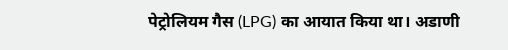पेट्रोलियम गैस (LPG) का आयात किया था। अडाणी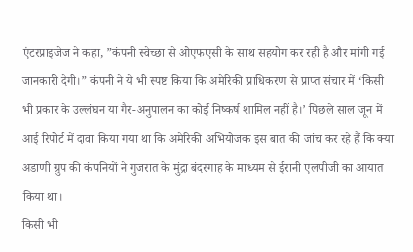एंटरप्राइजेज ने कहा, ”कंपनी स्वेच्छा से ओएफएसी के साथ सहयोग कर रही है और मांगी गई जानकारी देगी।” कंपनी ने ये भी स्पष्ट किया कि अमेरिकी प्राधिकरण से प्राप्त संचार में ‘किसी भी प्रकार के उल्लंघन या गैर-अनुपालन का कोई निष्कर्ष शामिल नहीं है।’ पिछले साल जून में आई रिपोर्ट में दावा किया गया था कि अमेरिकी अभियोजक इस बात की जांच कर रहे हैं कि क्या अडाणी ग्रुप की कंपनियों ने गुजरात के मुंद्रा बंदरगाह के माध्यम से ईरानी एलपीजी का आयात किया था।
किसी भी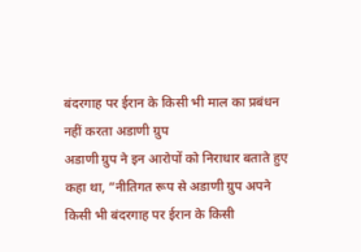बंदरगाह पर ईरान के किसी भी माल का प्रबंधन नहीं करता अडाणी ग्रुप
अडाणी ग्रुप ने इन आरोपों को निराधार बताते हुए कहा था, ”नीतिगत रूप से अडाणी ग्रुप अपने किसी भी बंदरगाह पर ईरान के किसी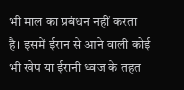भी माल का प्रबंधन नहीं करता है। इसमें ईरान से आने वाली कोई भी खेप या ईरानी ध्वज के तहत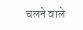चलने वाले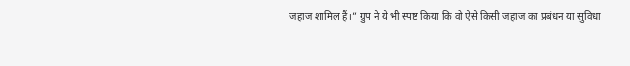जहाज शामिल हैं।” ग्रुप ने ये भी स्पष्ट किया कि वो ऐसे किसी जहाज का प्रबंधन या सुविधा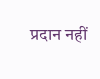प्रदान नहीं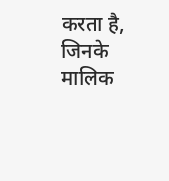करता है, जिनके मालिक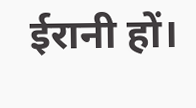ईरानी हों।